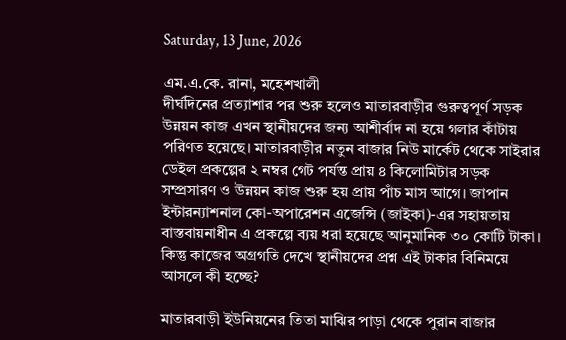Saturday, 13 June, 2026

এম.এ.কে. রানা, মহেশখালী
দীর্ঘদিনের প্রত্যাশার পর শুরু হলেও মাতারবাড়ীর গুরুত্বপূর্ণ সড়ক উন্নয়ন কাজ এখন স্থানীয়দের জন্য আশীর্বাদ না হয়ে গলার কাঁটায় পরিণত হয়েছে। মাতারবাড়ীর নতুন বাজার নিউ মার্কেট থেকে সাইরার ডেইল প্রকল্পের ২ নম্বর গেট পর্যন্ত প্রায় ৪ কিলোমিটার সড়ক সম্প্রসারণ ও উন্নয়ন কাজ শুরু হয় প্রায় পাঁচ মাস আগে। জাপান ইন্টারন্যাশনাল কো-অপারেশন এজেন্সি (জাইকা)-এর সহায়তায় বাস্তবায়নাধীন এ প্রকল্পে ব্যয় ধরা হয়েছে আনুমানিক ৩০ কোটি টাকা। কিন্তু কাজের অগ্রগতি দেখে স্থানীয়দের প্রশ্ন এই টাকার বিনিময়ে আসলে কী হচ্ছে?

মাতারবাড়ী ইউনিয়নের তিতা মাঝির পাড়া থেকে পুরান বাজার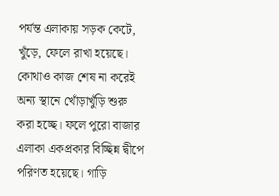পর্যন্ত এলাকায় সড়ক কেটে, খুঁড়ে, ফেলে রাখা হয়েছে। কোথাও কাজ শেষ না করেই অন্য স্থানে খোঁড়াখুঁড়ি শুরু করা হচ্ছে। ফলে পুরো বাজার এলাকা একপ্রকার বিচ্ছিন্ন দ্বীপে পরিণত হয়েছে। গাড়ি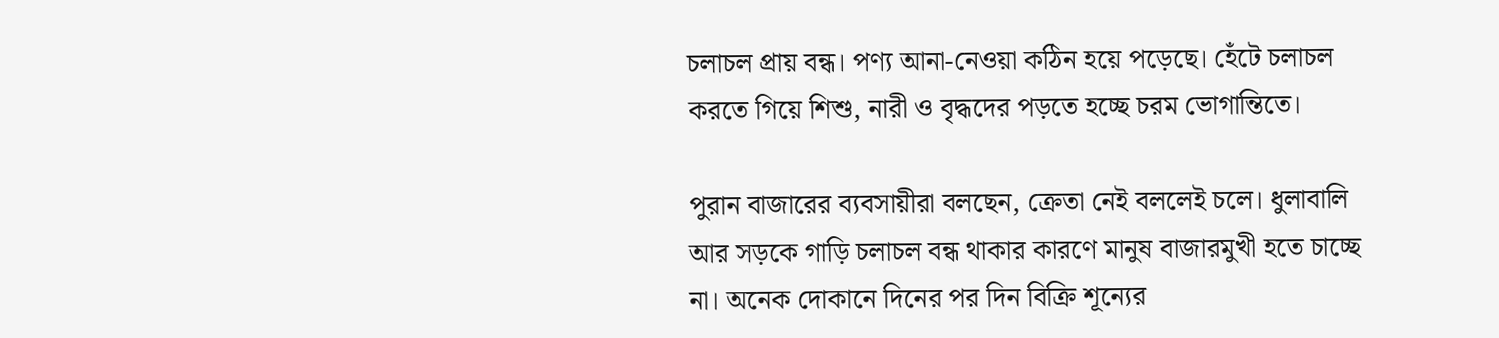চলাচল প্রায় বন্ধ। পণ্য আনা-নেওয়া কঠিন হয়ে পড়েছে। হেঁটে চলাচল করতে গিয়ে শিশু, নারী ও বৃদ্ধদের পড়তে হচ্ছে চরম ভোগান্তিতে।

পুরান বাজারের ব্যবসায়ীরা বলছেন, ক্রেতা নেই বললেই চলে। ধুলাবালি আর সড়কে গাড়ি চলাচল বন্ধ থাকার কারণে মানুষ বাজারমুখী হতে চাচ্ছে না। অনেক দোকানে দিনের পর দিন বিক্রি শূন্যের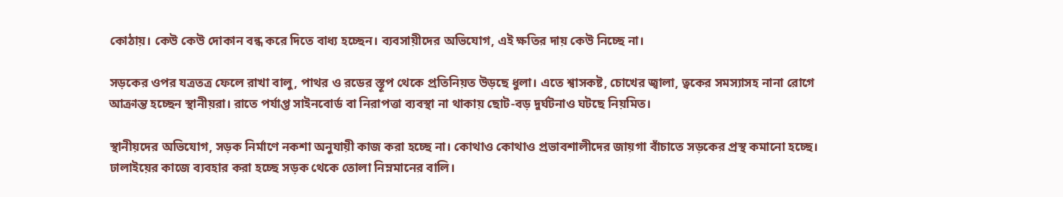কোঠায়। কেউ কেউ দোকান বন্ধ করে দিতে বাধ্য হচ্ছেন। ব্যবসায়ীদের অভিযোগ, এই ক্ষতির দায় কেউ নিচ্ছে না।

সড়কের ওপর যত্রতত্র ফেলে রাখা বালু, পাথর ও রডের স্তূপ থেকে প্রতিনিয়ত উড়ছে ধুলা। এতে শ্বাসকষ্ট, চোখের জ্বালা, ত্বকের সমস্যাসহ নানা রোগে আক্রান্ত হচ্ছেন স্থানীয়রা। রাতে পর্যাপ্ত সাইনবোর্ড বা নিরাপত্তা ব্যবস্থা না থাকায় ছোট-বড় দুর্ঘটনাও ঘটছে নিয়মিত।

স্থানীয়দের অভিযোগ, সড়ক নির্মাণে নকশা অনুযায়ী কাজ করা হচ্ছে না। কোথাও কোথাও প্রভাবশালীদের জায়গা বাঁচাতে সড়কের প্রস্থ কমানো হচ্ছে। ঢালাইয়ের কাজে ব্যবহার করা হচ্ছে সড়ক থেকে তোলা নিম্নমানের বালি।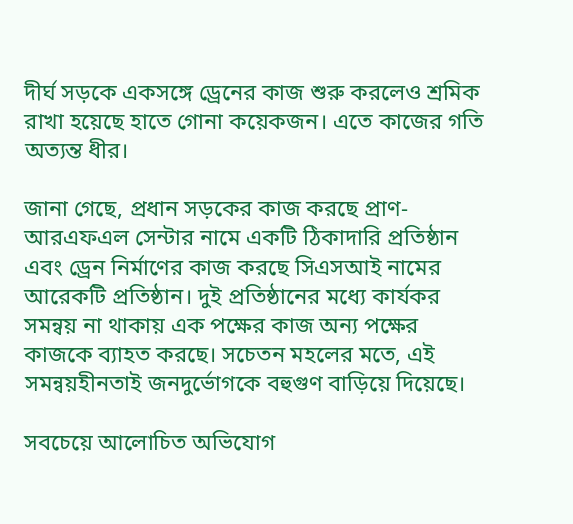দীর্ঘ সড়কে একসঙ্গে ড্রেনের কাজ শুরু করলেও শ্রমিক রাখা হয়েছে হাতে গোনা কয়েকজন। এতে কাজের গতি অত্যন্ত ধীর।

জানা গেছে, প্রধান সড়কের কাজ করছে প্রাণ-আরএফএল সেন্টার নামে একটি ঠিকাদারি প্রতিষ্ঠান এবং ড্রেন নির্মাণের কাজ করছে সিএসআই নামের আরেকটি প্রতিষ্ঠান। দুই প্রতিষ্ঠানের মধ্যে কার্যকর সমন্বয় না থাকায় এক পক্ষের কাজ অন্য পক্ষের কাজকে ব্যাহত করছে। সচেতন মহলের মতে, এই সমন্বয়হীনতাই জনদুর্ভোগকে বহুগুণ বাড়িয়ে দিয়েছে।

সবচেয়ে আলোচিত অভিযোগ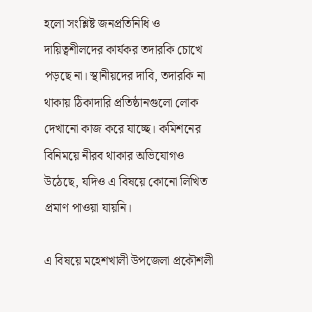হলো সংশ্লিষ্ট জনপ্রতিনিধি ও দায়িত্বশীলদের কার্যকর তদারকি চোখে পড়ছে না। স্থানীয়দের দাবি, তদারকি না থাকায় ঠিকাদারি প্রতিষ্ঠানগুলো লোক দেখানো কাজ করে যাচ্ছে। কমিশনের বিনিময়ে নীরব থাকার অভিযোগও উঠেছে, যদিও এ বিষয়ে কোনো লিখিত প্রমাণ পাওয়া যায়নি।

এ বিষয়ে মহেশখালী উপজেলা প্রকৌশলী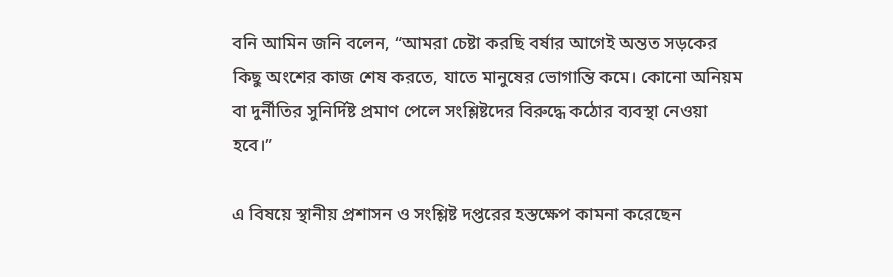বনি আমিন জনি বলেন, “আমরা চেষ্টা করছি বর্ষার আগেই অন্তত সড়কের কিছু অংশের কাজ শেষ করতে, যাতে মানুষের ভোগান্তি কমে। কোনো অনিয়ম বা দুর্নীতির সুনির্দিষ্ট প্রমাণ পেলে সংশ্লিষ্টদের বিরুদ্ধে কঠোর ব্যবস্থা নেওয়া হবে।”

এ বিষয়ে স্থানীয় প্রশাসন ও সংশ্লিষ্ট দপ্তরের হস্তক্ষেপ কামনা করেছেন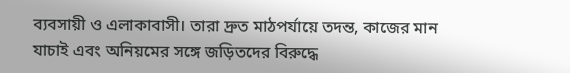ব্যবসায়ী ও এলাকাবাসী। তারা দ্রুত মাঠপর্যায়ে তদন্ত, কাজের মান যাচাই এবং অনিয়মের সঙ্গে জড়িতদের বিরুদ্ধে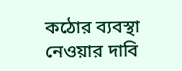কঠোর ব্যবস্থা নেওয়ার দাবি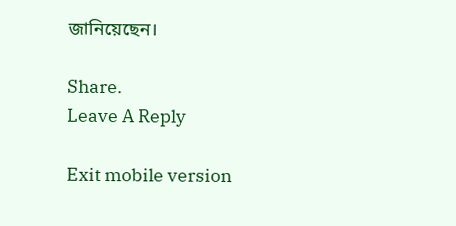জানিয়েছেন।

Share.
Leave A Reply

Exit mobile version